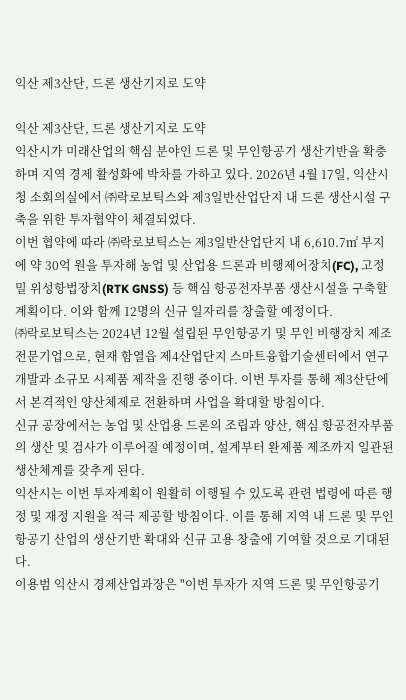익산 제3산단, 드론 생산기지로 도약

익산 제3산단, 드론 생산기지로 도약
익산시가 미래산업의 핵심 분야인 드론 및 무인항공기 생산기반을 확충하며 지역 경제 활성화에 박차를 가하고 있다. 2026년 4월 17일, 익산시청 소회의실에서 ㈜락로보틱스와 제3일반산업단지 내 드론 생산시설 구축을 위한 투자협약이 체결되었다.
이번 협약에 따라 ㈜락로보틱스는 제3일반산업단지 내 6,610.7㎡ 부지에 약 30억 원을 투자해 농업 및 산업용 드론과 비행제어장치(FC), 고정밀 위성항법장치(RTK GNSS) 등 핵심 항공전자부품 생산시설을 구축할 계획이다. 이와 함께 12명의 신규 일자리를 창출할 예정이다.
㈜락로보틱스는 2024년 12월 설립된 무인항공기 및 무인 비행장치 제조 전문기업으로, 현재 함열읍 제4산업단지 스마트융합기술센터에서 연구개발과 소규모 시제품 제작을 진행 중이다. 이번 투자를 통해 제3산단에서 본격적인 양산체제로 전환하며 사업을 확대할 방침이다.
신규 공장에서는 농업 및 산업용 드론의 조립과 양산, 핵심 항공전자부품의 생산 및 검사가 이루어질 예정이며, 설계부터 완제품 제조까지 일관된 생산체계를 갖추게 된다.
익산시는 이번 투자계획이 원활히 이행될 수 있도록 관련 법령에 따른 행정 및 재정 지원을 적극 제공할 방침이다. 이를 통해 지역 내 드론 및 무인항공기 산업의 생산기반 확대와 신규 고용 창출에 기여할 것으로 기대된다.
이용범 익산시 경제산업과장은 "이번 투자가 지역 드론 및 무인항공기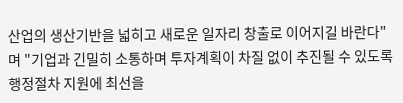산업의 생산기반을 넓히고 새로운 일자리 창출로 이어지길 바란다"며 "기업과 긴밀히 소통하며 투자계획이 차질 없이 추진될 수 있도록 행정절차 지원에 최선을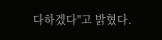다하겠다"고 밝혔다.